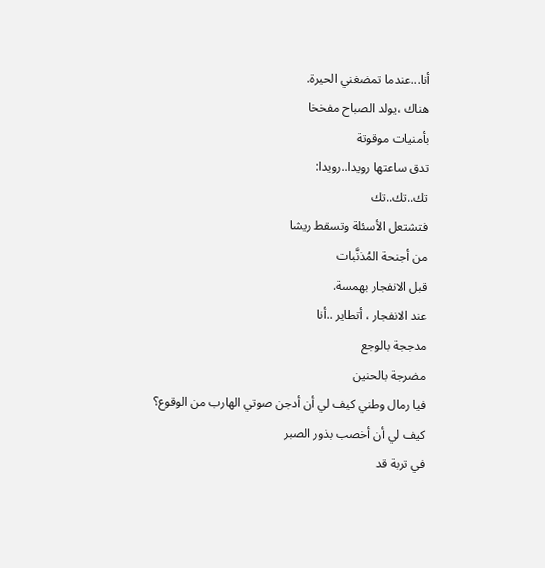أنا...عندما تمضغني الحيرة.
هناك ،يولد الصباح مفخخا
بأمنيات موقوتة
تدق ساعتها رويدا..رويدا:
تك..تك..تك
فتشتعل الأسئلة وتسقط ريشا
من أجنحة المُذنَّبات
قبل الانفجار بهمسة.
عند الانفجار ، أتطاير ..أنا
مدججة بالوجع
مضرجة بالحنين
فيا رمال وطني كيف لي أن أدجن صوتي الهارب من الوقوع؟
كيف لي أن أخصب بذور الصبر
في تربة قد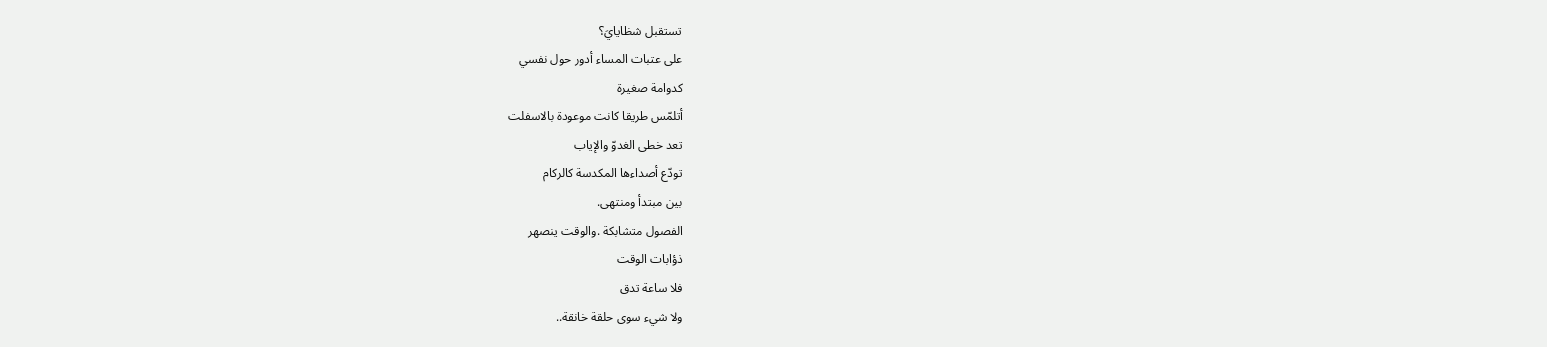تستقبل شظايايَ؟
على عتبات المساء أدور حول نفسي
كدوامة صغيرة
أتلمّس طريقا كانت موعودة بالاسفلت
تعد خطى الغدوّ والإياب
تودّع أصداءها المكدسة كالركام
بين مبتدأ ومنتهى.
الفصول متشابكة .والوقت ينصهر
ذؤابات الوقت
فلا ساعة تدق
ولا شيء سوى حلقة خانقة..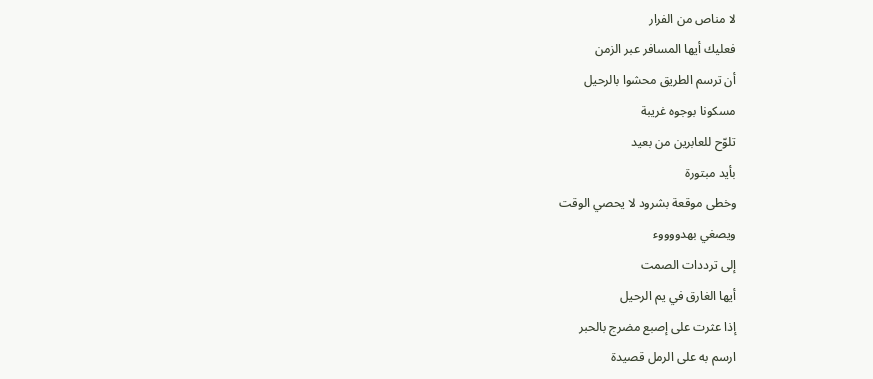لا مناص من الفرار
فعليك أيها المسافر عبر الزمن
أن ترسم الطريق محشوا بالرحيل
مسكونا بوجوه غريبة
تلوّح للعابرين من بعيد
بأيد مبتورة
وخطى موقعة بشرود لا يحصي الوقت
ويصغي بهدووووء
إلى ترددات الصمت
أيها الغارق في يم الرحيل
إذا عثرت على إصبع مضرج بالحبر
ارسم به على الرمل قصيدة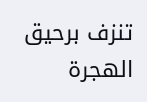تنزف برحيق الهجرة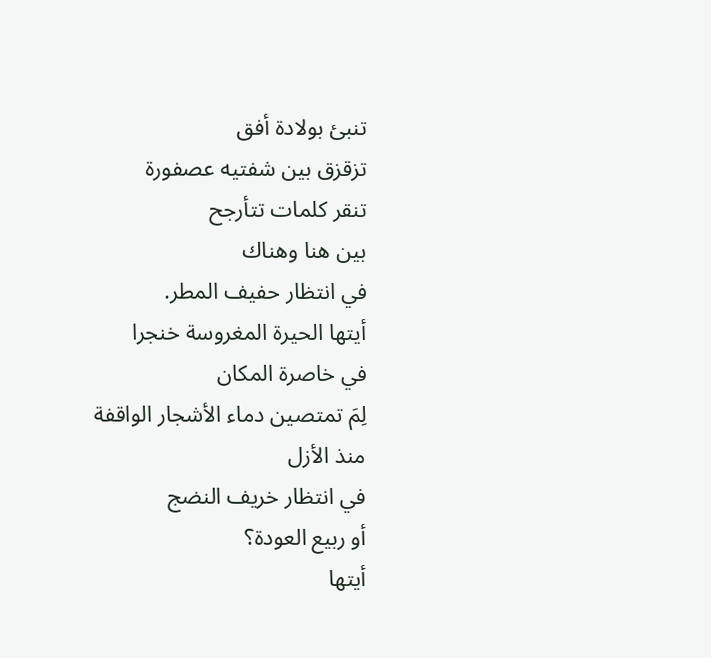تنبئ بولادة أفق
تزقزق بين شفتيه عصفورة
تنقر كلمات تتأرجح
بين هنا وهناك
في انتظار حفيف المطر.
أيتها الحيرة المغروسة خنجرا
في خاصرة المكان
لِمَ تمتصين دماء الأشجار الواقفة
منذ الأزل
في انتظار خريف النضج
أو ربيع العودة؟
أيتها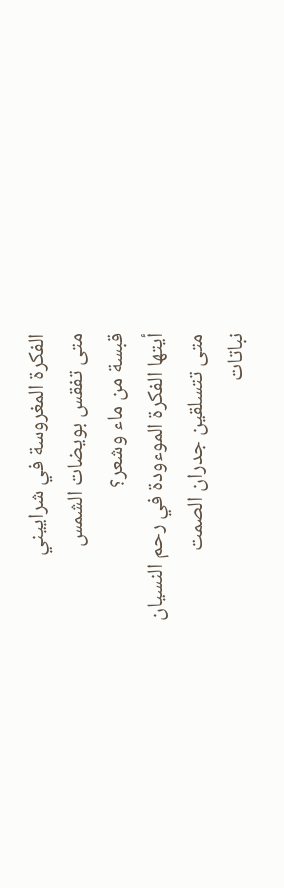الفكرة المغروسة في شراييني
متى تفقس بويضات الشمس
قبسة من ماء وشعر؟
أيتها الفكرة الموءودة في رحم النسيان
متى تتسلقين جدران الصمت
نباتات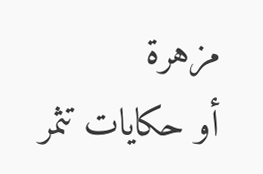مزهرة
أو حكايات تثمر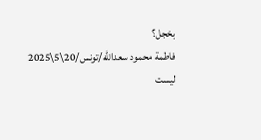بخجل؟
فاطمة محمود سعدالله/تونس/20\5\2025
ليست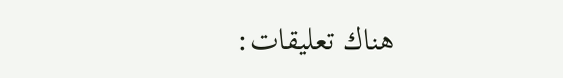هناك تعليقات: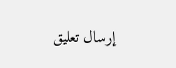إرسال تعليق